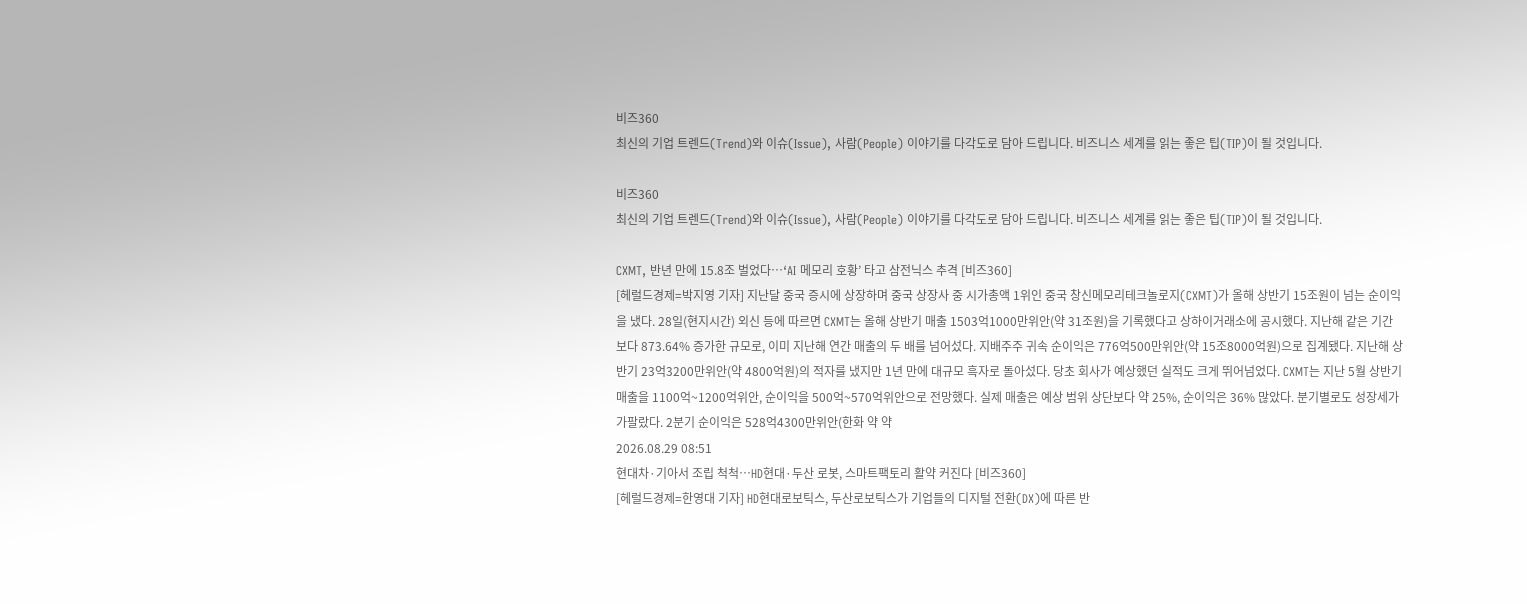비즈360
최신의 기업 트렌드(Trend)와 이슈(Issue), 사람(People) 이야기를 다각도로 담아 드립니다. 비즈니스 세계를 읽는 좋은 팁(TIP)이 될 것입니다.

비즈360
최신의 기업 트렌드(Trend)와 이슈(Issue), 사람(People) 이야기를 다각도로 담아 드립니다. 비즈니스 세계를 읽는 좋은 팁(TIP)이 될 것입니다.

CXMT, 반년 만에 15.8조 벌었다…‘AI 메모리 호황’ 타고 삼전닉스 추격 [비즈360]
[헤럴드경제=박지영 기자] 지난달 중국 증시에 상장하며 중국 상장사 중 시가총액 1위인 중국 창신메모리테크놀로지(CXMT)가 올해 상반기 15조원이 넘는 순이익을 냈다. 28일(현지시간) 외신 등에 따르면 CXMT는 올해 상반기 매출 1503억1000만위안(약 31조원)을 기록했다고 상하이거래소에 공시했다. 지난해 같은 기간보다 873.64% 증가한 규모로, 이미 지난해 연간 매출의 두 배를 넘어섰다. 지배주주 귀속 순이익은 776억500만위안(약 15조8000억원)으로 집계됐다. 지난해 상반기 23억3200만위안(약 4800억원)의 적자를 냈지만 1년 만에 대규모 흑자로 돌아섰다. 당초 회사가 예상했던 실적도 크게 뛰어넘었다. CXMT는 지난 5월 상반기 매출을 1100억~1200억위안, 순이익을 500억~570억위안으로 전망했다. 실제 매출은 예상 범위 상단보다 약 25%, 순이익은 36% 많았다. 분기별로도 성장세가 가팔랐다. 2분기 순이익은 528억4300만위안(한화 약 약
2026.08.29 08:51
현대차·기아서 조립 척척…HD현대·두산 로봇, 스마트팩토리 활약 커진다 [비즈360]
[헤럴드경제=한영대 기자] HD현대로보틱스, 두산로보틱스가 기업들의 디지털 전환(DX)에 따른 반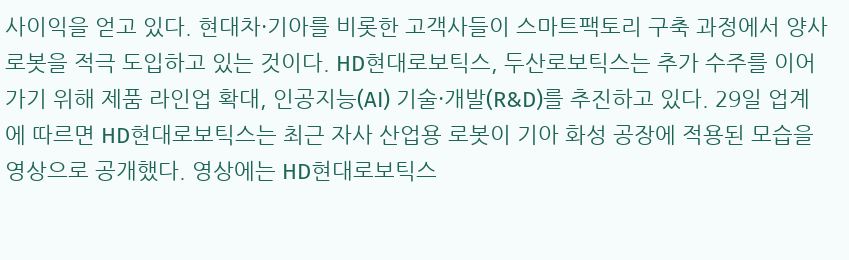사이익을 얻고 있다. 현대차·기아를 비롯한 고객사들이 스마트팩토리 구축 과정에서 양사 로봇을 적극 도입하고 있는 것이다. HD현대로보틱스, 두산로보틱스는 추가 수주를 이어가기 위해 제품 라인업 확대, 인공지능(AI) 기술·개발(R&D)를 추진하고 있다. 29일 업계에 따르면 HD현대로보틱스는 최근 자사 산업용 로봇이 기아 화성 공장에 적용된 모습을 영상으로 공개했다. 영상에는 HD현대로보틱스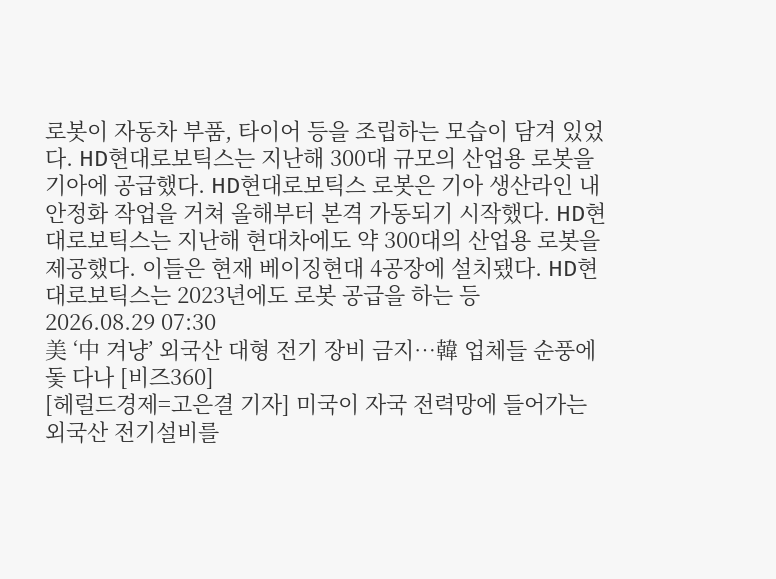로봇이 자동차 부품, 타이어 등을 조립하는 모습이 담겨 있었다. HD현대로보틱스는 지난해 300대 규모의 산업용 로봇을 기아에 공급했다. HD현대로보틱스 로봇은 기아 생산라인 내 안정화 작업을 거쳐 올해부터 본격 가동되기 시작했다. HD현대로보틱스는 지난해 현대차에도 약 300대의 산업용 로봇을 제공했다. 이들은 현재 베이징현대 4공장에 설치됐다. HD현대로보틱스는 2023년에도 로봇 공급을 하는 등
2026.08.29 07:30
美 ‘中 겨냥’ 외국산 대형 전기 장비 금지…韓 업체들 순풍에 돛 다나 [비즈360]
[헤럴드경제=고은결 기자] 미국이 자국 전력망에 들어가는 외국산 전기설비를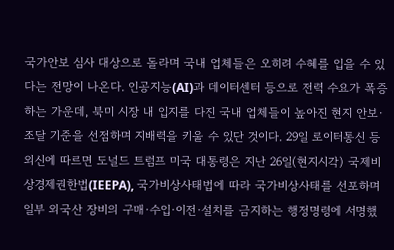국가안보 심사 대상으로 돌라며 국내 업체들은 오히려 수혜를 입을 수 있다는 전망이 나온다. 인공지능(AI)과 데이터센터 등으로 전력 수요가 폭증하는 가운데, 북미 시장 내 입지를 다진 국내 업체들이 높아진 현지 안보·조달 기준을 선점하며 지배력을 키울 수 있단 것이다. 29일 로이터통신 등 외신에 따르면 도널드 트럼프 미국 대통령은 지난 26일(현지시각) 국제비상경제권한법(IEEPA), 국가비상사태법에 따라 국가비상사태를 선포하며 일부 외국산 장비의 구매·수입·이전·설치를 금지하는 행정명령에 서명했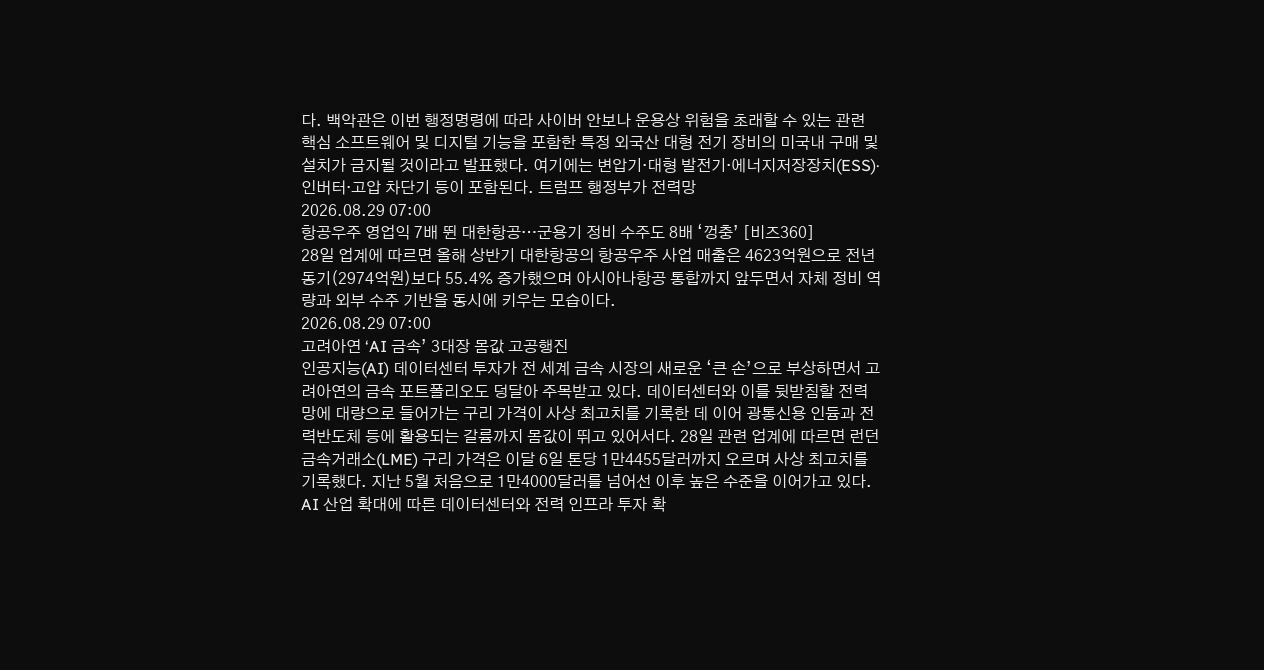다. 백악관은 이번 행정명령에 따라 사이버 안보나 운용상 위험을 초래할 수 있는 관련 핵심 소프트웨어 및 디지털 기능을 포함한 특정 외국산 대형 전기 장비의 미국내 구매 및 설치가 금지될 것이라고 발표했다. 여기에는 변압기·대형 발전기·에너지저장장치(ESS)·인버터·고압 차단기 등이 포함된다. 트럼프 행정부가 전력망
2026.08.29 07:00
항공우주 영업익 7배 뛴 대한항공…군용기 정비 수주도 8배 ‘껑충’ [비즈360]
28일 업계에 따르면 올해 상반기 대한항공의 항공우주 사업 매출은 4623억원으로 전년 동기(2974억원)보다 55.4% 증가했으며 아시아나항공 통합까지 앞두면서 자체 정비 역량과 외부 수주 기반을 동시에 키우는 모습이다.
2026.08.29 07:00
고려아연 ‘AI 금속’ 3대장 몸값 고공행진
인공지능(AI) 데이터센터 투자가 전 세계 금속 시장의 새로운 ‘큰 손’으로 부상하면서 고려아연의 금속 포트폴리오도 덩달아 주목받고 있다. 데이터센터와 이를 뒷받침할 전력망에 대량으로 들어가는 구리 가격이 사상 최고치를 기록한 데 이어 광통신용 인듐과 전력반도체 등에 활용되는 갈륨까지 몸값이 뛰고 있어서다. 28일 관련 업계에 따르면 런던금속거래소(LME) 구리 가격은 이달 6일 톤당 1만4455달러까지 오르며 사상 최고치를 기록했다. 지난 5월 처음으로 1만4000달러를 넘어선 이후 높은 수준을 이어가고 있다. AI 산업 확대에 따른 데이터센터와 전력 인프라 투자 확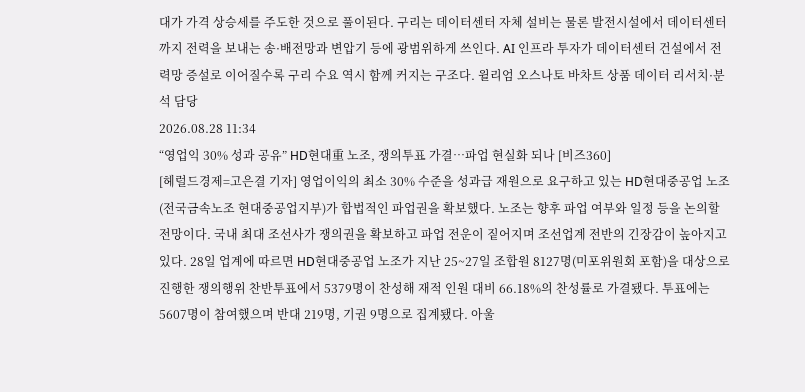대가 가격 상승세를 주도한 것으로 풀이된다. 구리는 데이터센터 자체 설비는 물론 발전시설에서 데이터센터까지 전력을 보내는 송·배전망과 변압기 등에 광범위하게 쓰인다. AI 인프라 투자가 데이터센터 건설에서 전력망 증설로 이어질수록 구리 수요 역시 함께 커지는 구조다. 윌리엄 오스나토 바차트 상품 데이터 리서치·분석 담당
2026.08.28 11:34
“영업익 30% 성과 공유” HD현대重 노조, 쟁의투표 가결…파업 현실화 되나 [비즈360]
[헤럴드경제=고은결 기자] 영업이익의 최소 30% 수준을 성과급 재원으로 요구하고 있는 HD현대중공업 노조(전국금속노조 현대중공업지부)가 합법적인 파업권을 확보했다. 노조는 향후 파업 여부와 일정 등을 논의할 전망이다. 국내 최대 조선사가 쟁의권을 확보하고 파업 전운이 짙어지며 조선업계 전반의 긴장감이 높아지고 있다. 28일 업계에 따르면 HD현대중공업 노조가 지난 25~27일 조합원 8127명(미포위원회 포함)을 대상으로 진행한 쟁의행위 찬반투표에서 5379명이 찬성해 재적 인원 대비 66.18%의 찬성률로 가결됐다. 투표에는 5607명이 참여했으며 반대 219명, 기권 9명으로 집계됐다. 아울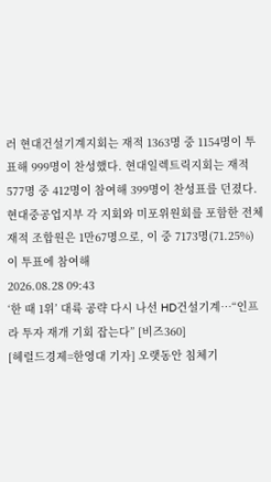러 현대건설기계지회는 재적 1363명 중 1154명이 투표해 999명이 찬성했다. 현대일렉트릭지회는 재적 577명 중 412명이 참여해 399명이 찬성표를 던졌다. 현대중공업지부 각 지회와 미포위원회를 포함한 전체 재적 조합원은 1만67명으로, 이 중 7173명(71.25%)이 투표에 참여해
2026.08.28 09:43
‘한 때 1위’ 대륙 공략 다시 나선 HD건설기계…“인프라 투자 재개 기회 잡는다” [비즈360]
[헤럴드경제=한영대 기자] 오랫동안 침체기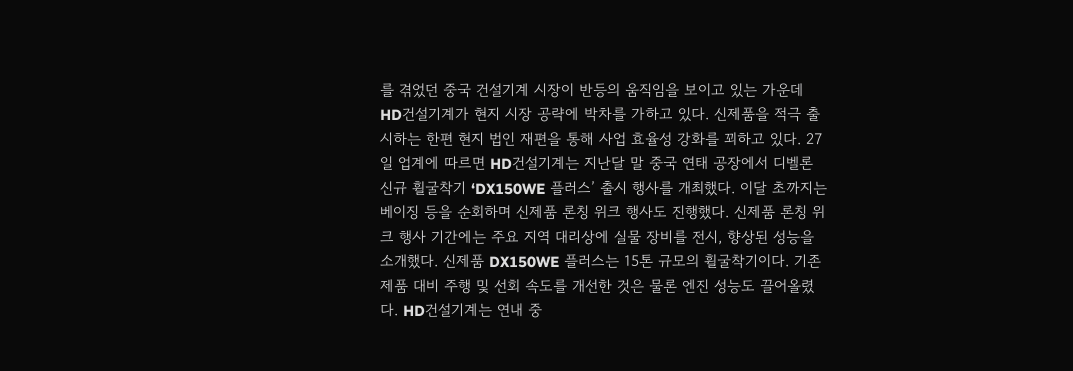를 겪었던 중국 건설기계 시장이 반등의 움직임을 보이고 있는 가운데 HD건설기계가 현지 시장 공략에 박차를 가하고 있다. 신제품을 적극 출시하는 한편 현지 법인 재편을 통해 사업 효율성 강화를 꾀하고 있다. 27일 업계에 따르면 HD건설기계는 지난달 말 중국 연태 공장에서 디벨론 신규 휠굴착기 ‘DX150WE 플러스’ 출시 행사를 개최했다. 이달 초까지는 베이징 등을 순회하며 신제품 론칭 위크 행사도 진행했다. 신제품 론칭 위크 행사 기간에는 주요 지역 대리상에 실물 장비를 전시, 향상된 성능을 소개했다. 신제품 DX150WE 플러스는 15톤 규모의 휠굴착기이다. 기존 제품 대비 주행 및 선회 속도를 개선한 것은 물론 엔진 성능도 끌어올렸다. HD건설기계는 연내 중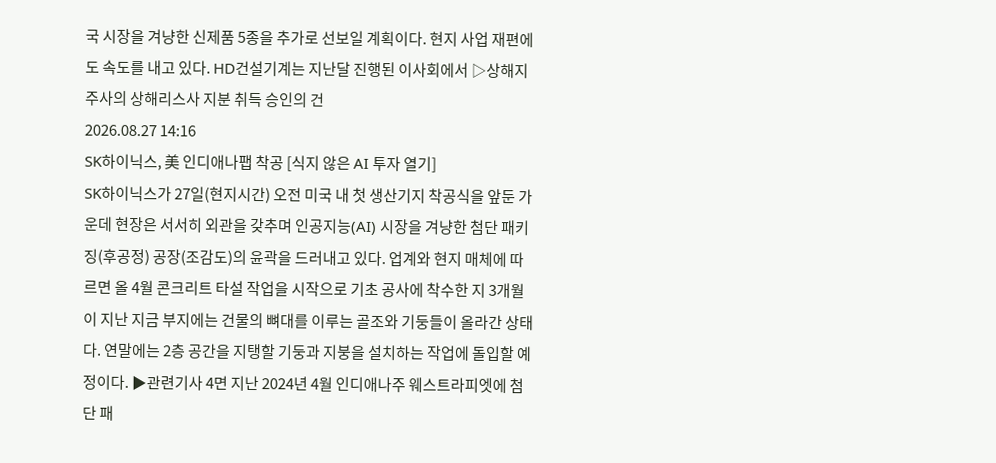국 시장을 겨냥한 신제품 5종을 추가로 선보일 계획이다. 현지 사업 재편에도 속도를 내고 있다. HD건설기계는 지난달 진행된 이사회에서 ▷상해지주사의 상해리스사 지분 취득 승인의 건
2026.08.27 14:16
SK하이닉스, 美 인디애나팹 착공 [식지 않은 AI 투자 열기]
SK하이닉스가 27일(현지시간) 오전 미국 내 첫 생산기지 착공식을 앞둔 가운데 현장은 서서히 외관을 갖추며 인공지능(AI) 시장을 겨냥한 첨단 패키징(후공정) 공장(조감도)의 윤곽을 드러내고 있다. 업계와 현지 매체에 따르면 올 4월 콘크리트 타설 작업을 시작으로 기초 공사에 착수한 지 3개월이 지난 지금 부지에는 건물의 뼈대를 이루는 골조와 기둥들이 올라간 상태다. 연말에는 2층 공간을 지탱할 기둥과 지붕을 설치하는 작업에 돌입할 예정이다. ▶관련기사 4면 지난 2024년 4월 인디애나주 웨스트라피엣에 첨단 패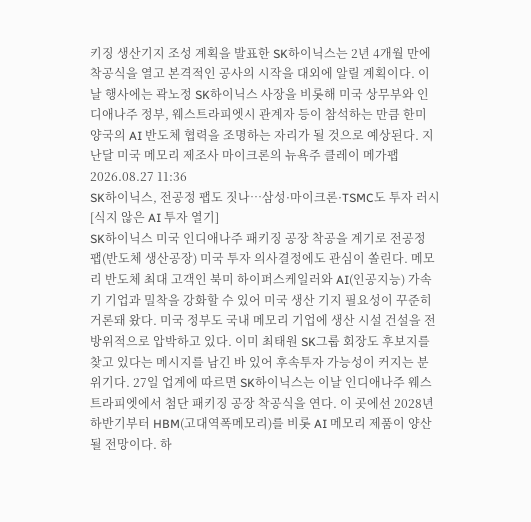키징 생산기지 조성 계획을 발표한 SK하이닉스는 2년 4개월 만에 착공식을 열고 본격적인 공사의 시작을 대외에 알릴 계획이다. 이날 행사에는 곽노정 SK하이닉스 사장을 비롯해 미국 상무부와 인디애나주 정부, 웨스트라피엣시 관계자 등이 참석하는 만큼 한미 양국의 AI 반도체 협력을 조명하는 자리가 될 것으로 예상된다. 지난달 미국 메모리 제조사 마이크론의 뉴욕주 클레이 메가팹
2026.08.27 11:36
SK하이닉스, 전공정 팹도 짓나…삼성·마이크론·TSMC도 투자 러시 [식지 않은 AI 투자 열기]
SK하이닉스 미국 인디애나주 패키징 공장 착공을 계기로 전공정 팹(반도체 생산공장) 미국 투자 의사결정에도 관심이 쏠린다. 메모리 반도체 최대 고객인 북미 하이퍼스케일러와 AI(인공지능) 가속기 기업과 밀착을 강화할 수 있어 미국 생산 기지 필요성이 꾸준히 거론돼 왔다. 미국 정부도 국내 메모리 기업에 생산 시설 건설을 전방위적으로 압박하고 있다. 이미 최태원 SK그룹 회장도 후보지를 찾고 있다는 메시지를 남긴 바 있어 후속투자 가능성이 커지는 분위기다. 27일 업계에 따르면 SK하이닉스는 이날 인디애나주 웨스트라피엣에서 첨단 패키징 공장 착공식을 연다. 이 곳에선 2028년 하반기부터 HBM(고대역폭메모리)를 비롯 AI 메모리 제품이 양산될 전망이다. 하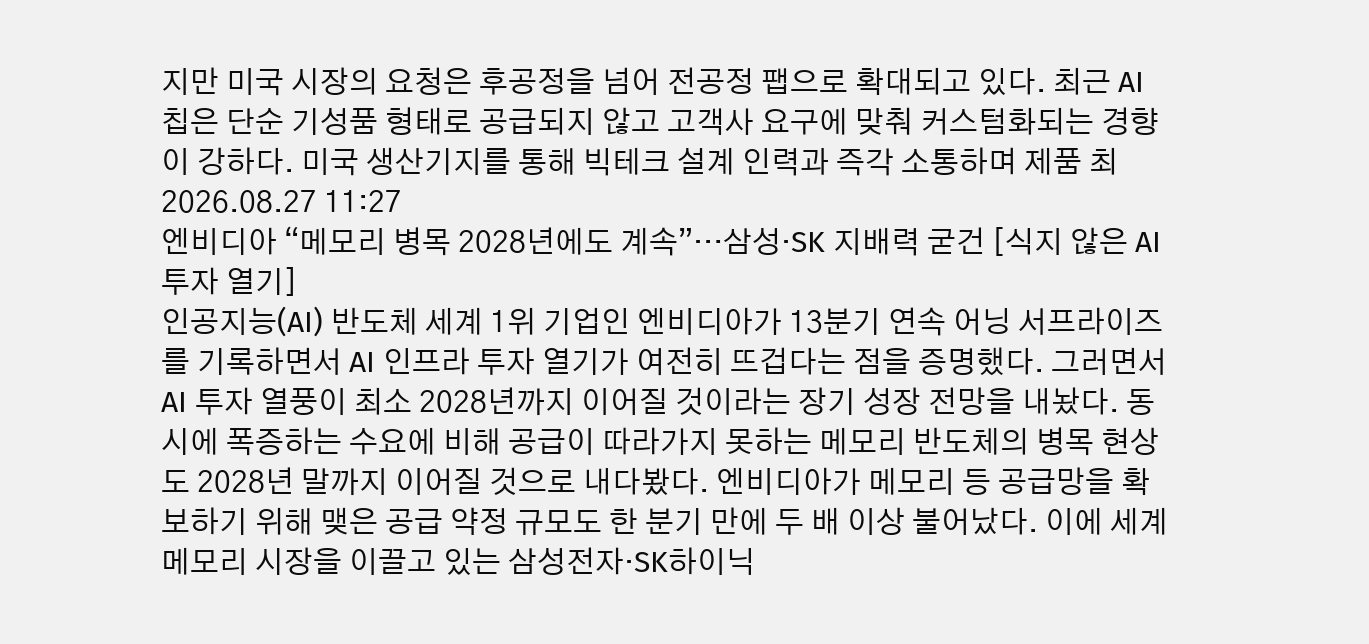지만 미국 시장의 요청은 후공정을 넘어 전공정 팹으로 확대되고 있다. 최근 AI 칩은 단순 기성품 형태로 공급되지 않고 고객사 요구에 맞춰 커스텀화되는 경향이 강하다. 미국 생산기지를 통해 빅테크 설계 인력과 즉각 소통하며 제품 최
2026.08.27 11:27
엔비디아 “메모리 병목 2028년에도 계속”…삼성·SK 지배력 굳건 [식지 않은 AI 투자 열기]
인공지능(AI) 반도체 세계 1위 기업인 엔비디아가 13분기 연속 어닝 서프라이즈를 기록하면서 AI 인프라 투자 열기가 여전히 뜨겁다는 점을 증명했다. 그러면서 AI 투자 열풍이 최소 2028년까지 이어질 것이라는 장기 성장 전망을 내놨다. 동시에 폭증하는 수요에 비해 공급이 따라가지 못하는 메모리 반도체의 병목 현상도 2028년 말까지 이어질 것으로 내다봤다. 엔비디아가 메모리 등 공급망을 확보하기 위해 맺은 공급 약정 규모도 한 분기 만에 두 배 이상 불어났다. 이에 세계 메모리 시장을 이끌고 있는 삼성전자·SK하이닉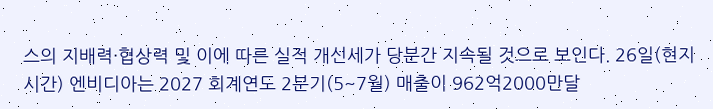스의 지배력·협상력 및 이에 따른 실적 개선세가 당분간 지속될 것으로 보인다. 26일(현지시간) 엔비디아는 2027 회계연도 2분기(5~7월) 매출이 962억2000만달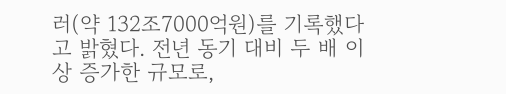러(약 132조7000억원)를 기록했다고 밝혔다. 전년 동기 대비 두 배 이상 증가한 규모로,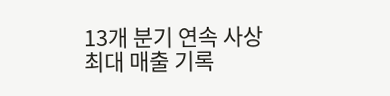13개 분기 연속 사상 최대 매출 기록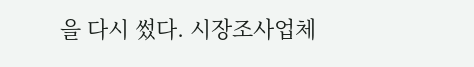을 다시 썼다. 시장조사업체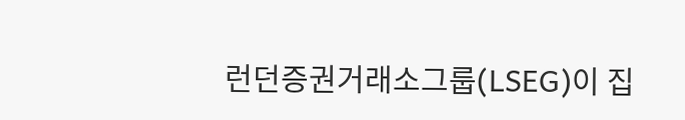런던증권거래소그룹(LSEG)이 집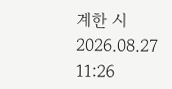계한 시
2026.08.27 11:26